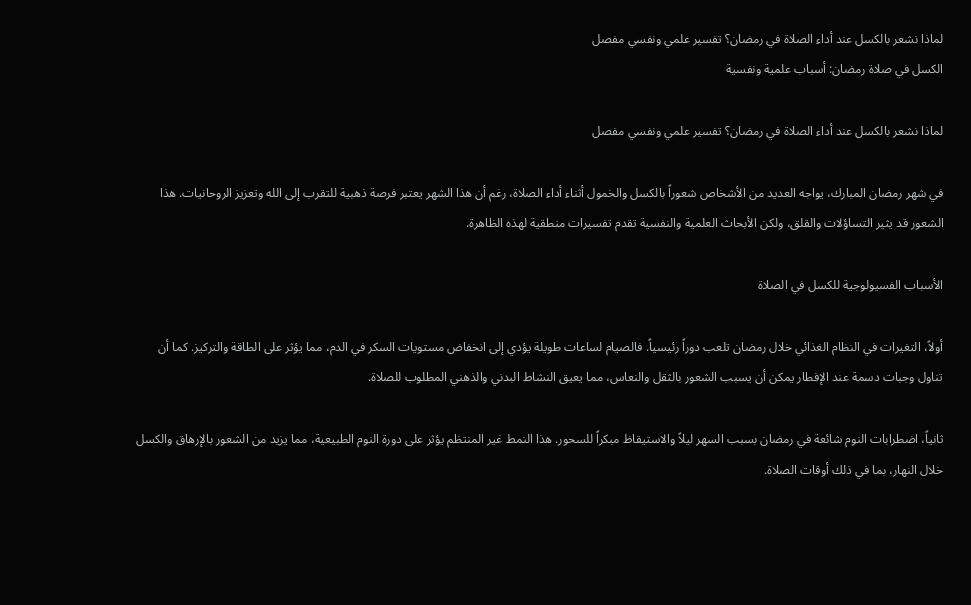لماذا نشعر بالكسل عند أداء الصلاة في رمضان؟ تفسير علمي ونفسي مفصل
الكسل في صلاة رمضان: أسباب علمية ونفسية

لماذا نشعر بالكسل عند أداء الصلاة في رمضان؟ تفسير علمي ونفسي مفصل

في شهر رمضان المبارك، يواجه العديد من الأشخاص شعوراً بالكسل والخمول أثناء أداء الصلاة، رغم أن هذا الشهر يعتبر فرصة ذهبية للتقرب إلى الله وتعزيز الروحانيات. هذا الشعور قد يثير التساؤلات والقلق، ولكن الأبحاث العلمية والنفسية تقدم تفسيرات منطقية لهذه الظاهرة.

الأسباب الفسيولوجية للكسل في الصلاة

أولاً، التغيرات في النظام الغذائي خلال رمضان تلعب دوراً رئيسياً. فالصيام لساعات طويلة يؤدي إلى انخفاض مستويات السكر في الدم، مما يؤثر على الطاقة والتركيز. كما أن تناول وجبات دسمة عند الإفطار يمكن أن يسبب الشعور بالثقل والنعاس، مما يعيق النشاط البدني والذهني المطلوب للصلاة.

ثانياً، اضطرابات النوم شائعة في رمضان بسبب السهر ليلاً والاستيقاظ مبكراً للسحور. هذا النمط غير المنتظم يؤثر على دورة النوم الطبيعية، مما يزيد من الشعور بالإرهاق والكسل خلال النهار، بما في ذلك أوقات الصلاة.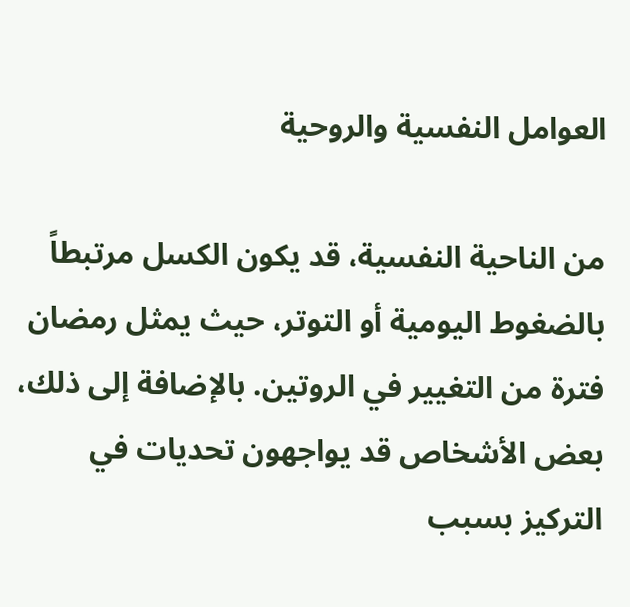العوامل النفسية والروحية

من الناحية النفسية، قد يكون الكسل مرتبطاً بالضغوط اليومية أو التوتر، حيث يمثل رمضان فترة من التغيير في الروتين. بالإضافة إلى ذلك، بعض الأشخاص قد يواجهون تحديات في التركيز بسبب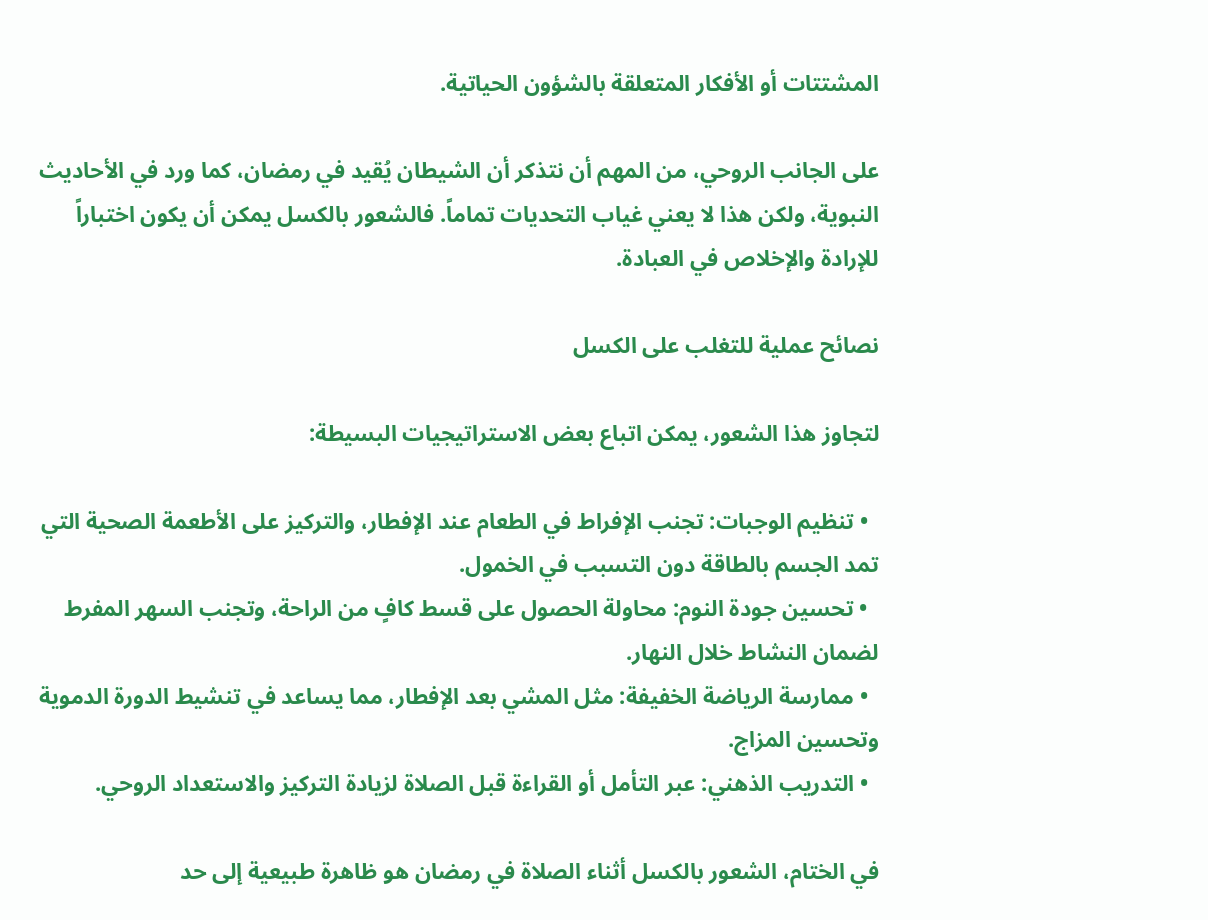المشتتات أو الأفكار المتعلقة بالشؤون الحياتية.

على الجانب الروحي، من المهم أن نتذكر أن الشيطان يُقيد في رمضان، كما ورد في الأحاديث النبوية، ولكن هذا لا يعني غياب التحديات تماماً. فالشعور بالكسل يمكن أن يكون اختباراً للإرادة والإخلاص في العبادة.

نصائح عملية للتغلب على الكسل

لتجاوز هذا الشعور، يمكن اتباع بعض الاستراتيجيات البسيطة:

  • تنظيم الوجبات: تجنب الإفراط في الطعام عند الإفطار، والتركيز على الأطعمة الصحية التي تمد الجسم بالطاقة دون التسبب في الخمول.
  • تحسين جودة النوم: محاولة الحصول على قسط كافٍ من الراحة، وتجنب السهر المفرط لضمان النشاط خلال النهار.
  • ممارسة الرياضة الخفيفة: مثل المشي بعد الإفطار، مما يساعد في تنشيط الدورة الدموية وتحسين المزاج.
  • التدريب الذهني: عبر التأمل أو القراءة قبل الصلاة لزيادة التركيز والاستعداد الروحي.

في الختام، الشعور بالكسل أثناء الصلاة في رمضان هو ظاهرة طبيعية إلى حد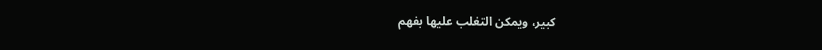كبير، ويمكن التغلب عليها بفهم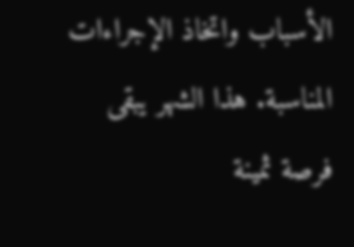الأسباب واتخاذ الإجراءات المناسبة. هذا الشهر يبقى فرصة ثمينة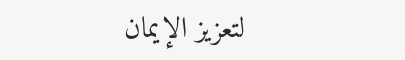لتعزيز الإيمان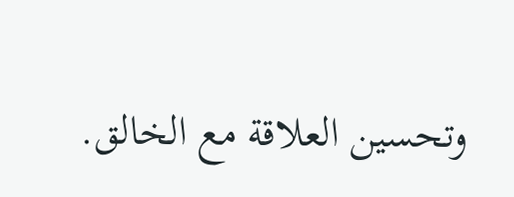وتحسين العلاقة مع الخالق.